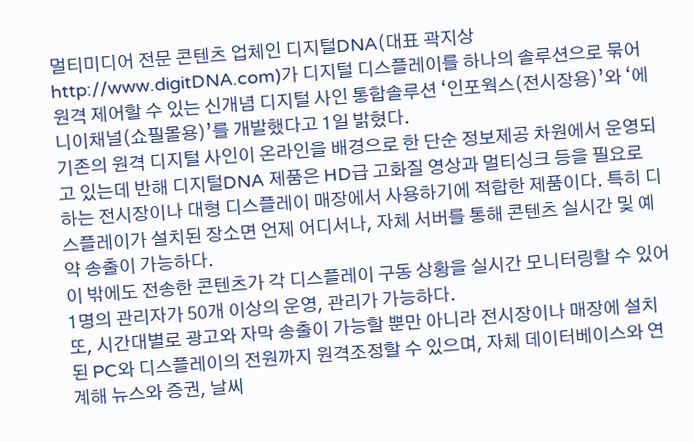멀티미디어 전문 콘텐츠 업체인 디지털DNA(대표 곽지상 http://www.digitDNA.com)가 디지털 디스플레이를 하나의 솔루션으로 묶어 원격 제어할 수 있는 신개념 디지털 사인 통합솔루션 ‘인포웍스(전시장용)’와 ‘에니이채널(쇼필몰용)’를 개발했다고 1일 밝혔다.
기존의 원격 디지털 사인이 온라인을 배경으로 한 단순 정보제공 차원에서 운영되고 있는데 반해 디지털DNA 제품은 HD급 고화질 영상과 멀티싱크 등을 필요로 하는 전시장이나 대형 디스플레이 매장에서 사용하기에 적합한 제품이다. 특히 디스플레이가 설치된 장소면 언제 어디서나, 자체 서버를 통해 콘텐츠 실시간 및 예약 송출이 가능하다.
이 밖에도 전송한 콘텐츠가 각 디스플레이 구동 상황을 실시간 모니터링할 수 있어 1명의 관리자가 50개 이상의 운영, 관리가 가능하다.
또, 시간대별로 광고와 자막 송출이 가능할 뿐만 아니라 전시장이나 매장에 설치된 PC와 디스플레이의 전원까지 원격조정할 수 있으며, 자체 데이터베이스와 연계해 뉴스와 증권, 날씨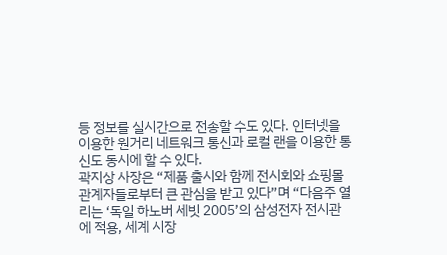등 정보를 실시간으로 전송할 수도 있다. 인터넷을 이용한 원거리 네트워크 통신과 로컬 랜을 이용한 통신도 동시에 할 수 있다.
곽지상 사장은 “제품 출시와 함께 전시회와 쇼핑몰 관계자들로부터 큰 관심을 받고 있다”며 “다음주 열리는 ‘독일 하노버 세빗 2005’의 삼성전자 전시관에 적용, 세계 시장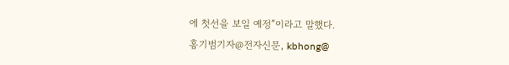에 첫선을 보일 예정”이라고 말했다.
홍기범기자@전자신문, kbhong@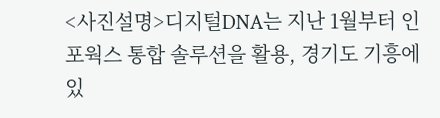<사진설명>디지털DNA는 지난 1월부터 인포웍스 통합 솔루션을 활용, 경기도 기흥에 있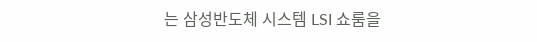는 삼성반도체 시스템 LSI 쇼룸을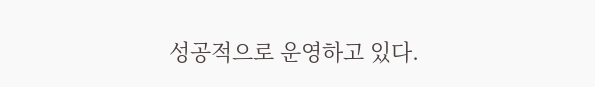성공적으로 운영하고 있다.